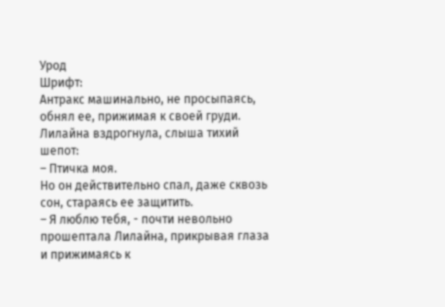Урод
Шрифт:
Антракс машинально, не просыпаясь, обнял ее, прижимая к своей груди. Лилайна вздрогнула, слыша тихий шепот:
– Птичка моя.
Но он действительно спал, даже сквозь сон, стараясь ее защитить.
– Я люблю тебя, - почти невольно прошептала Лилайна, прикрывая глаза и прижимаясь к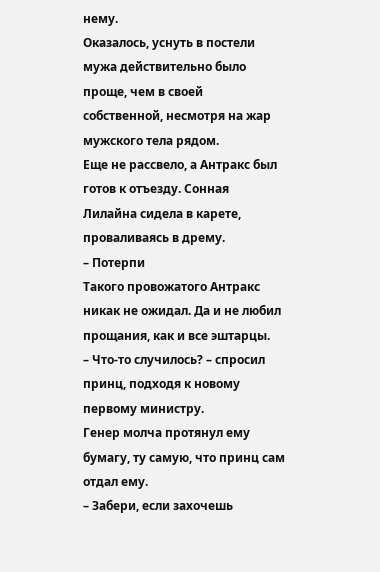нему.
Оказалось, уснуть в постели мужа действительно было проще, чем в своей собственной, несмотря на жар мужского тела рядом.
Еще не рассвело, а Антракс был готов к отъезду. Сонная Лилайна сидела в карете, проваливаясь в дрему.
– Потерпи
Такого провожатого Антракс никак не ожидал. Да и не любил прощания, как и все эштарцы.
– Что-то случилось? – спросил принц, подходя к новому первому министру.
Генер молча протянул ему бумагу, ту самую, что принц сам отдал ему.
– Забери, если захочешь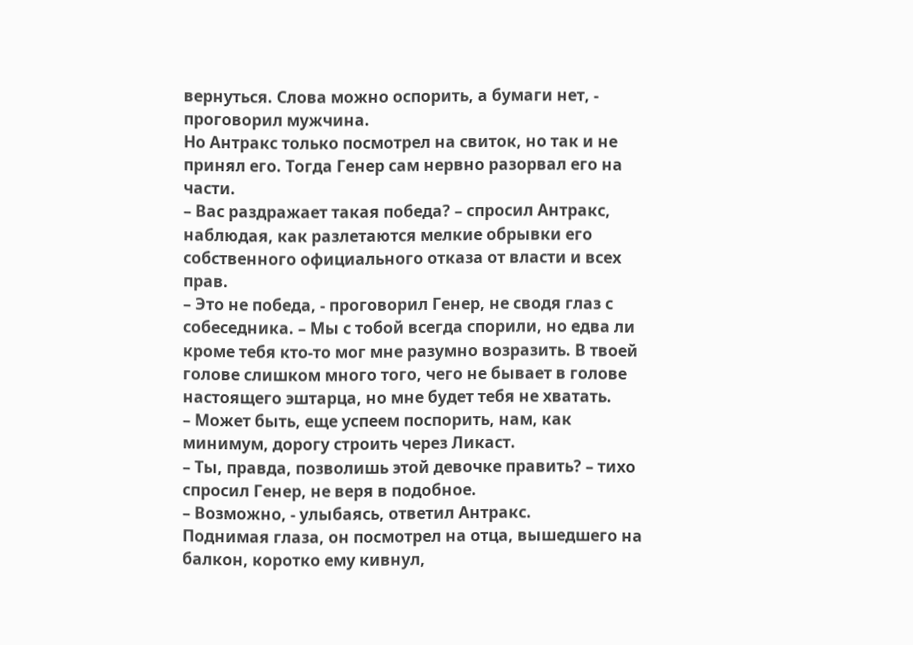вернуться. Слова можно оспорить, а бумаги нет, - проговорил мужчина.
Но Антракс только посмотрел на свиток, но так и не принял его. Тогда Генер сам нервно разорвал его на части.
– Вас раздражает такая победа? – спросил Антракс, наблюдая, как разлетаются мелкие обрывки его собственного официального отказа от власти и всех прав.
– Это не победа, - проговорил Генер, не сводя глаз с собеседника. – Мы с тобой всегда спорили, но едва ли кроме тебя кто-то мог мне разумно возразить. В твоей голове слишком много того, чего не бывает в голове настоящего эштарца, но мне будет тебя не хватать.
– Может быть, еще успеем поспорить, нам, как минимум, дорогу строить через Ликаст.
– Ты, правда, позволишь этой девочке править? – тихо спросил Генер, не веря в подобное.
– Возможно, - улыбаясь, ответил Антракс.
Поднимая глаза, он посмотрел на отца, вышедшего на балкон, коротко ему кивнул,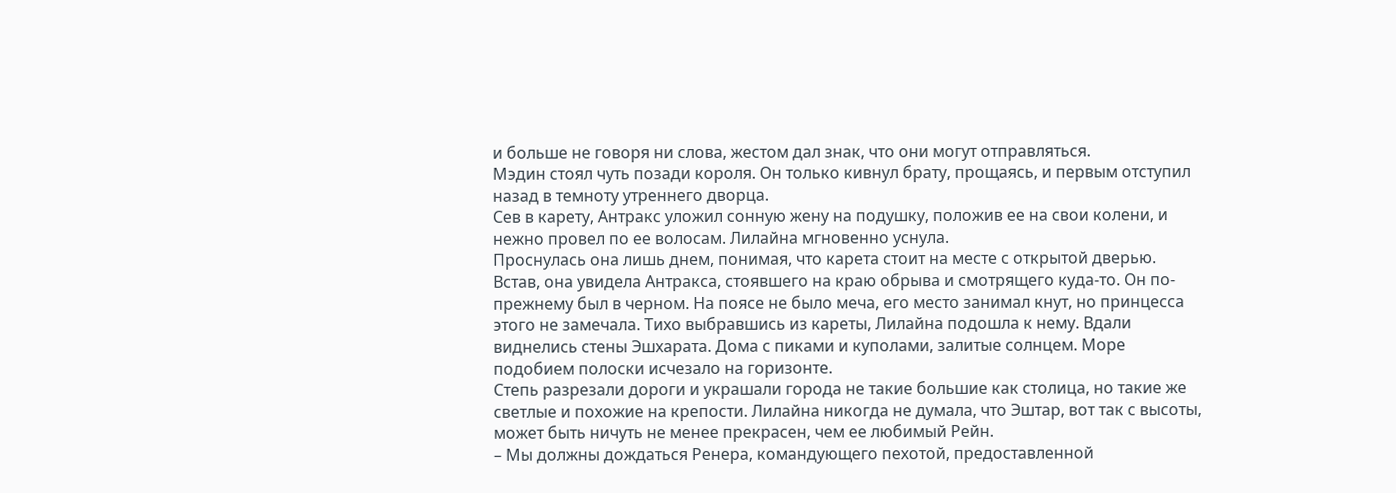и больше не говоря ни слова, жестом дал знак, что они могут отправляться.
Мэдин стоял чуть позади короля. Он только кивнул брату, прощаясь, и первым отступил назад в темноту утреннего дворца.
Сев в карету, Антракс уложил сонную жену на подушку, положив ее на свои колени, и нежно провел по ее волосам. Лилайна мгновенно уснула.
Проснулась она лишь днем, понимая, что карета стоит на месте с открытой дверью. Встав, она увидела Антракса, стоявшего на краю обрыва и смотрящего куда-то. Он по-прежнему был в черном. На поясе не было меча, его место занимал кнут, но принцесса этого не замечала. Тихо выбравшись из кареты, Лилайна подошла к нему. Вдали виднелись стены Эшхарата. Дома с пиками и куполами, залитые солнцем. Море подобием полоски исчезало на горизонте.
Степь разрезали дороги и украшали города не такие большие как столица, но такие же светлые и похожие на крепости. Лилайна никогда не думала, что Эштар, вот так с высоты, может быть ничуть не менее прекрасен, чем ее любимый Рейн.
– Мы должны дождаться Ренера, командующего пехотой, предоставленной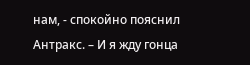нам, - спокойно пояснил Антракс. – И я жду гонца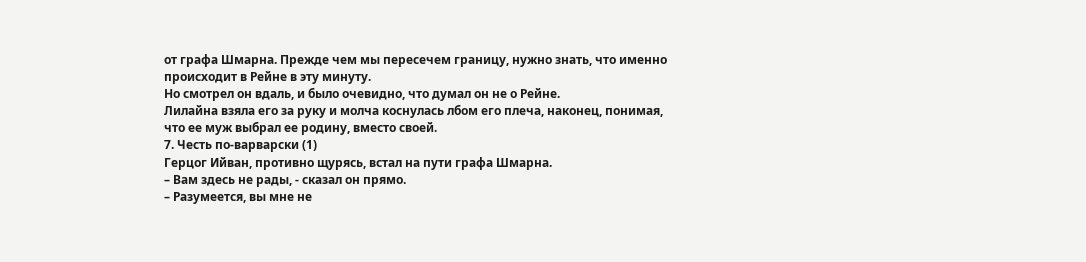от графа Шмарна. Прежде чем мы пересечем границу, нужно знать, что именно происходит в Рейне в эту минуту.
Но смотрел он вдаль, и было очевидно, что думал он не о Рейне.
Лилайна взяла его за руку и молча коснулась лбом его плеча, наконец, понимая, что ее муж выбрал ее родину, вместо своей.
7. Честь по-варварски (1)
Герцог Ийван, противно щурясь, встал на пути графа Шмарна.
– Вам здесь не рады, - сказал он прямо.
– Разумеется, вы мне не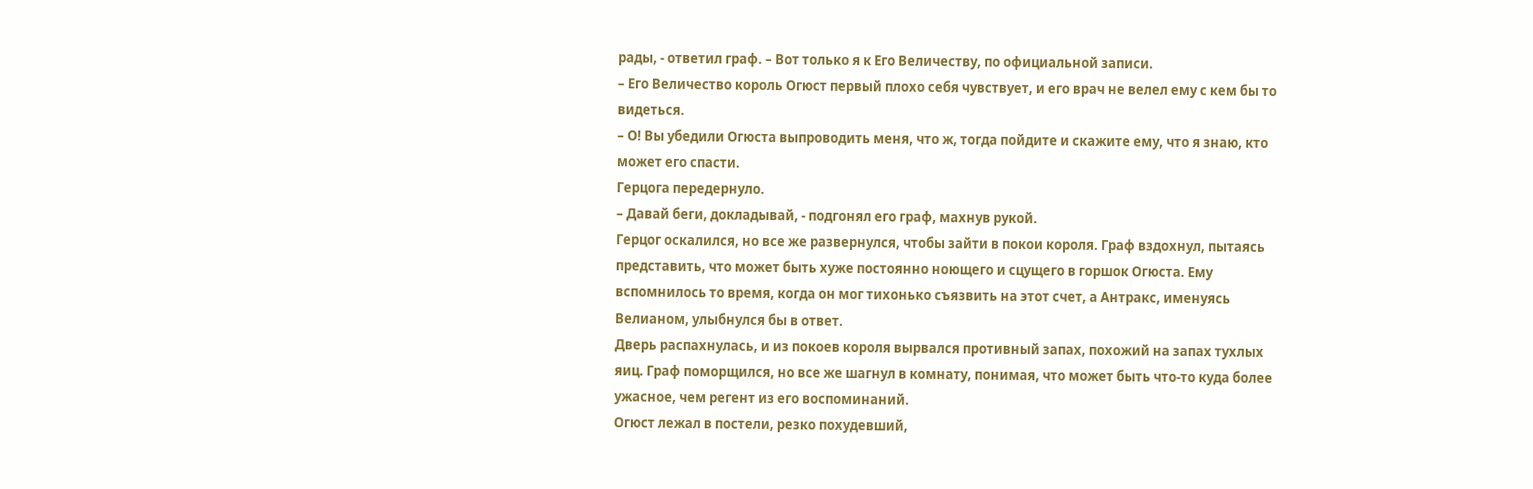рады, - ответил граф. – Вот только я к Его Величеству, по официальной записи.
– Его Величество король Огюст первый плохо себя чувствует, и его врач не велел ему с кем бы то видеться.
– О! Вы убедили Огюста выпроводить меня, что ж, тогда пойдите и скажите ему, что я знаю, кто может его спасти.
Герцога передернуло.
– Давай беги, докладывай, - подгонял его граф, махнув рукой.
Герцог оскалился, но все же развернулся, чтобы зайти в покои короля. Граф вздохнул, пытаясь представить, что может быть хуже постоянно ноющего и сцущего в горшок Огюста. Ему вспомнилось то время, когда он мог тихонько съязвить на этот счет, а Антракс, именуясь Велианом, улыбнулся бы в ответ.
Дверь распахнулась, и из покоев короля вырвался противный запах, похожий на запах тухлых яиц. Граф поморщился, но все же шагнул в комнату, понимая, что может быть что-то куда более ужасное, чем регент из его воспоминаний.
Огюст лежал в постели, резко похудевший,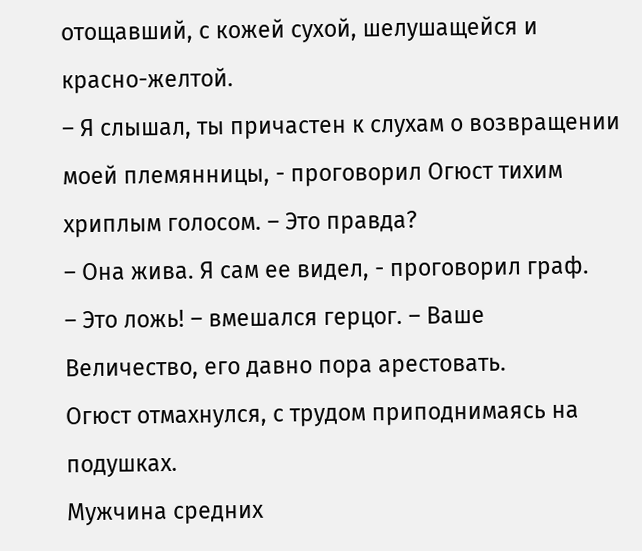отощавший, с кожей сухой, шелушащейся и красно-желтой.
– Я слышал, ты причастен к слухам о возвращении моей племянницы, - проговорил Огюст тихим хриплым голосом. – Это правда?
– Она жива. Я сам ее видел, - проговорил граф.
– Это ложь! – вмешался герцог. – Ваше Величество, его давно пора арестовать.
Огюст отмахнулся, с трудом приподнимаясь на подушках.
Мужчина средних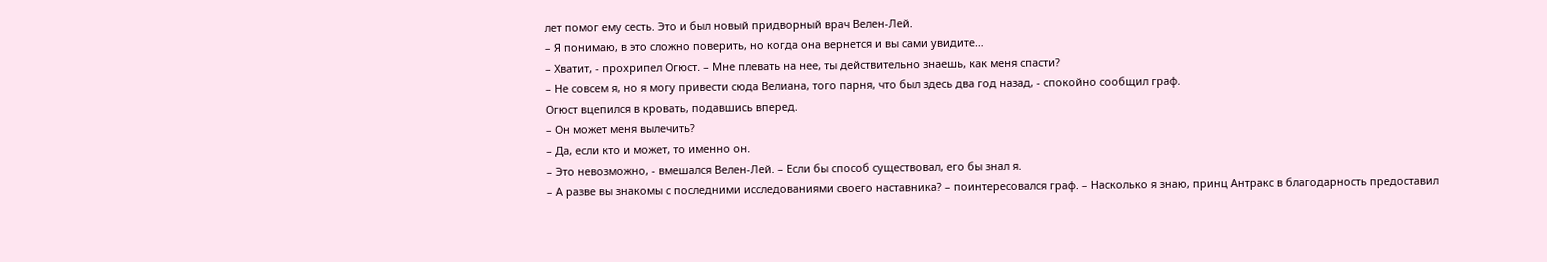лет помог ему сесть. Это и был новый придворный врач Велен-Лей.
– Я понимаю, в это сложно поверить, но когда она вернется и вы сами увидите…
– Хватит, - прохрипел Огюст. – Мне плевать на нее, ты действительно знаешь, как меня спасти?
– Не совсем я, но я могу привести сюда Велиана, того парня, что был здесь два год назад, - спокойно сообщил граф.
Огюст вцепился в кровать, подавшись вперед.
– Он может меня вылечить?
– Да, если кто и может, то именно он.
– Это невозможно, - вмешался Велен-Лей. – Если бы способ существовал, его бы знал я.
– А разве вы знакомы с последними исследованиями своего наставника? – поинтересовался граф. – Насколько я знаю, принц Антракс в благодарность предоставил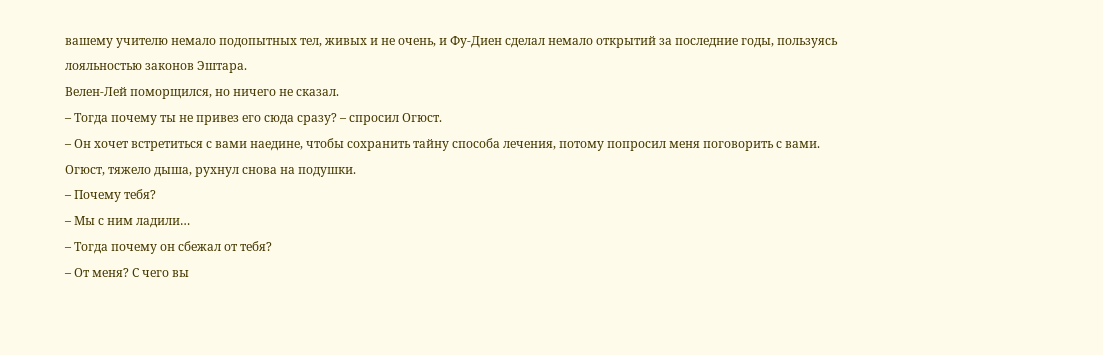вашему учителю немало подопытных тел, живых и не очень, и Фу-Диен сделал немало открытий за последние годы, пользуясь лояльностью законов Эштара.
Велен-Лей поморщился, но ничего не сказал.
– Тогда почему ты не привез его сюда сразу? – спросил Огюст.
– Он хочет встретиться с вами наедине, чтобы сохранить тайну способа лечения, потому попросил меня поговорить с вами.
Огюст, тяжело дыша, рухнул снова на подушки.
– Почему тебя?
– Мы с ним ладили…
– Тогда почему он сбежал от тебя?
– От меня? С чего вы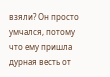взяли? Он просто умчался, потому что ему пришла дурная весть от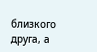близкого друга, а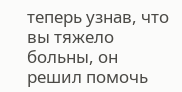теперь узнав, что вы тяжело больны, он решил помочь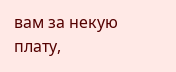вам за некую плату,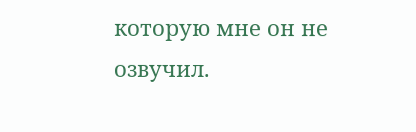которую мне он не озвучил.